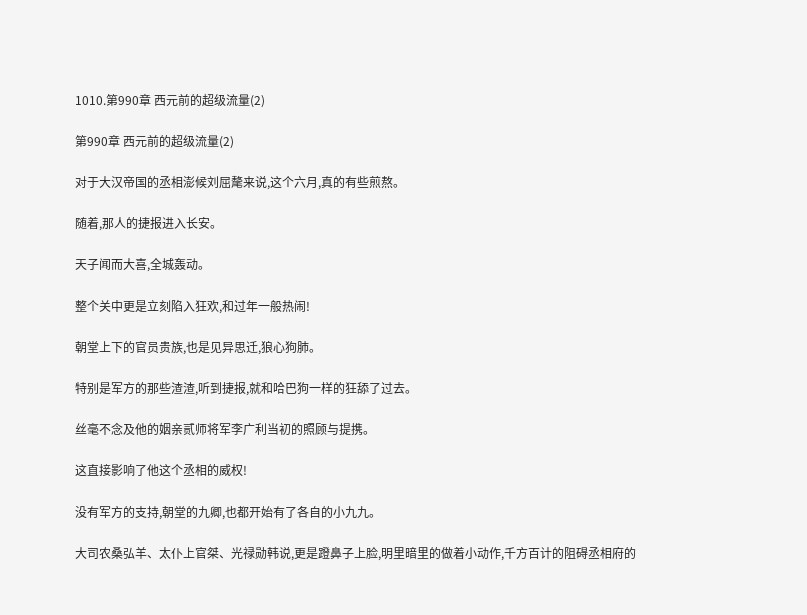1010.第990章 西元前的超级流量(2)

第990章 西元前的超级流量(2)

对于大汉帝国的丞相澎候刘屈氂来说,这个六月,真的有些煎熬。

随着,那人的捷报进入长安。

天子闻而大喜,全城轰动。

整个关中更是立刻陷入狂欢,和过年一般热闹!

朝堂上下的官员贵族,也是见异思迁,狼心狗肺。

特别是军方的那些渣渣,听到捷报,就和哈巴狗一样的狂舔了过去。

丝毫不念及他的姻亲贰师将军李广利当初的照顾与提携。

这直接影响了他这个丞相的威权!

没有军方的支持,朝堂的九卿,也都开始有了各自的小九九。

大司农桑弘羊、太仆上官桀、光禄勋韩说,更是蹬鼻子上脸,明里暗里的做着小动作,千方百计的阻碍丞相府的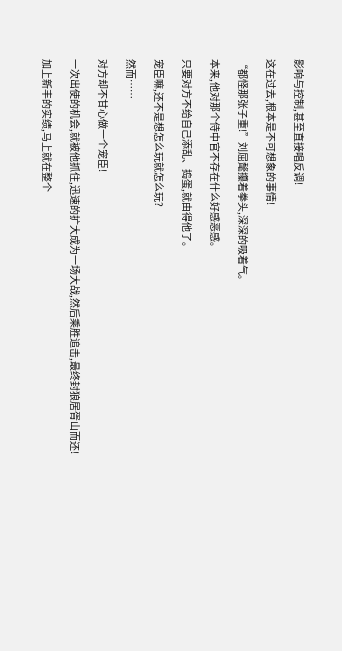影响与控制,甚至直接唱反调!

这在过去,根本是不可想象的事情!

“都怪那张子重!”刘屈氂攥着拳头,深深的吸着气。

本来,他对那个侍中官不存在什么好感恶感。

只要对方不给自己添乱、捣蛋,就由得他了。

宠臣嘛,还不是想怎么玩就怎么玩?

然而……

对方却不甘心做一个宠臣!

一次出使的机会,就被他抓住,迅速的扩大成为一场大战,然后乘胜追击,最终封狼居胥山而还!

加上新丰的实绩,马上就在整个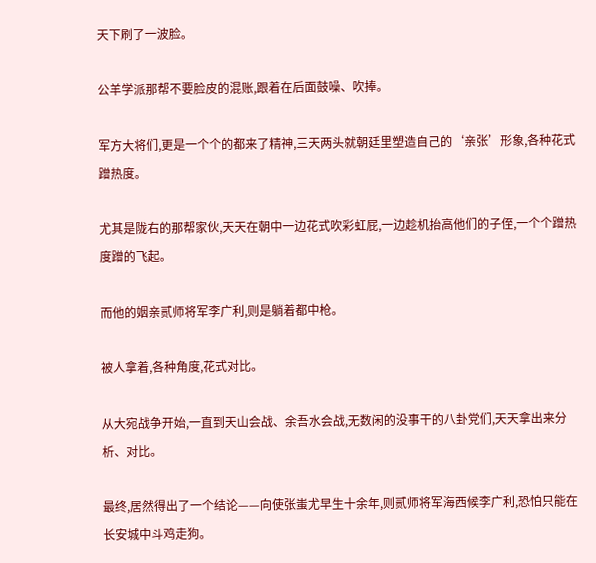天下刷了一波脸。

公羊学派那帮不要脸皮的混账,跟着在后面鼓噪、吹捧。

军方大将们,更是一个个的都来了精神,三天两头就朝廷里塑造自己的‘亲张’形象,各种花式蹭热度。

尤其是陇右的那帮家伙,天天在朝中一边花式吹彩虹屁,一边趁机抬高他们的子侄,一个个蹭热度蹭的飞起。

而他的姻亲贰师将军李广利,则是躺着都中枪。

被人拿着,各种角度,花式对比。

从大宛战争开始,一直到天山会战、余吾水会战,无数闲的没事干的八卦党们,天天拿出来分析、对比。

最终,居然得出了一个结论——向使张蚩尤早生十余年,则贰师将军海西候李广利,恐怕只能在长安城中斗鸡走狗。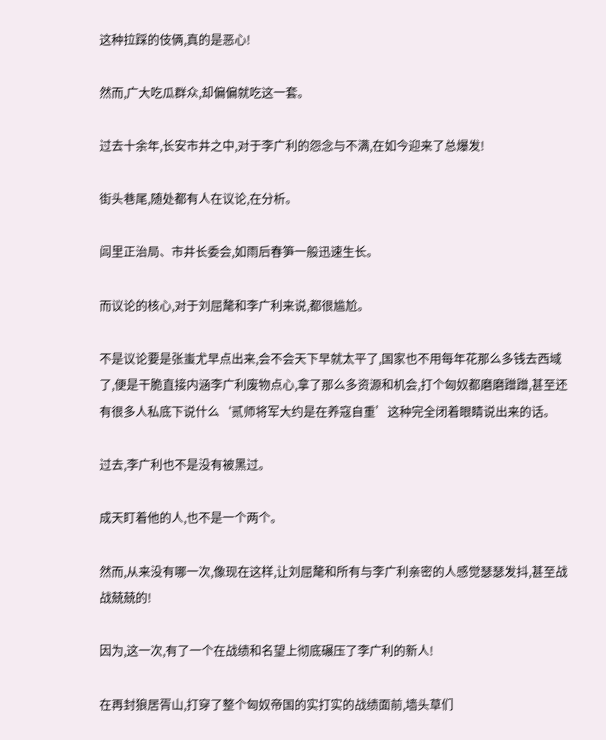这种拉踩的伎俩,真的是恶心!

然而,广大吃瓜群众,却偏偏就吃这一套。

过去十余年,长安市井之中,对于李广利的怨念与不满,在如今迎来了总爆发!

街头巷尾,随处都有人在议论,在分析。

闾里正治局、市井长委会,如雨后春笋一般迅速生长。

而议论的核心,对于刘屈氂和李广利来说,都很尴尬。

不是议论要是张蚩尤早点出来,会不会天下早就太平了,国家也不用每年花那么多钱去西域了,便是干脆直接内涵李广利废物点心,拿了那么多资源和机会,打个匈奴都磨磨蹭蹭,甚至还有很多人私底下说什么‘贰师将军大约是在养寇自重’这种完全闭着眼睛说出来的话。

过去,李广利也不是没有被黑过。

成天盯着他的人,也不是一个两个。

然而,从来没有哪一次,像现在这样,让刘屈氂和所有与李广利亲密的人感觉瑟瑟发抖,甚至战战兢兢的!

因为,这一次,有了一个在战绩和名望上彻底碾压了李广利的新人!

在再封狼居胥山,打穿了整个匈奴帝国的实打实的战绩面前,墙头草们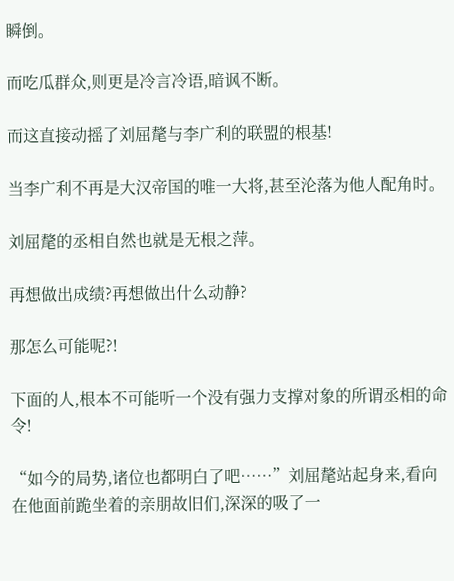瞬倒。

而吃瓜群众,则更是冷言冷语,暗讽不断。

而这直接动摇了刘屈氂与李广利的联盟的根基!

当李广利不再是大汉帝国的唯一大将,甚至沦落为他人配角时。

刘屈氂的丞相自然也就是无根之萍。

再想做出成绩?再想做出什么动静?

那怎么可能呢?!

下面的人,根本不可能听一个没有强力支撑对象的所谓丞相的命令!

“如今的局势,诸位也都明白了吧……”刘屈氂站起身来,看向在他面前跪坐着的亲朋故旧们,深深的吸了一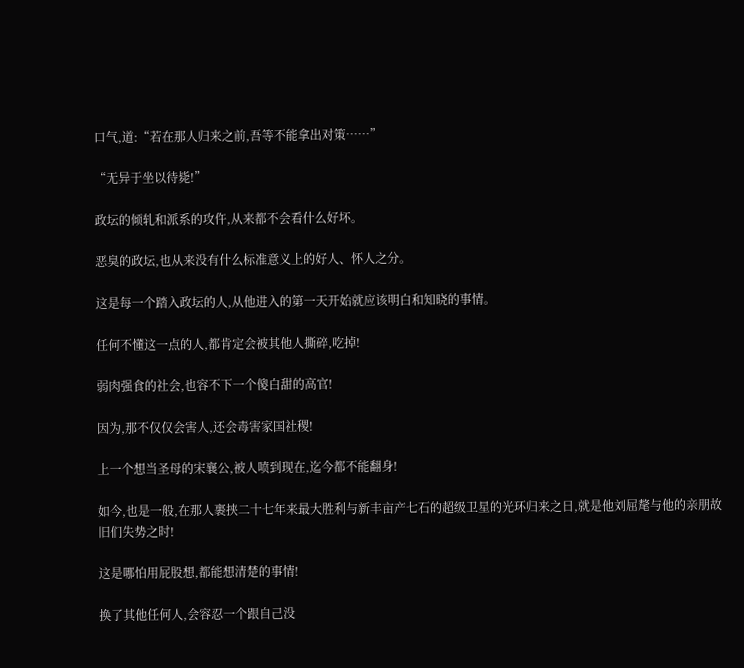口气,道:“若在那人归来之前,吾等不能拿出对策……”

“无异于坐以待毙!”

政坛的倾轧和派系的攻仵,从来都不会看什么好坏。

恶臭的政坛,也从来没有什么标准意义上的好人、怀人之分。

这是每一个踏入政坛的人,从他进入的第一天开始就应该明白和知晓的事情。

任何不懂这一点的人,都肯定会被其他人撕碎,吃掉!

弱肉强食的社会,也容不下一个傻白甜的高官!

因为,那不仅仅会害人,还会毒害家国社稷!

上一个想当圣母的宋襄公,被人喷到现在,迄今都不能翻身!

如今,也是一般,在那人裹挟二十七年来最大胜利与新丰亩产七石的超级卫星的光环归来之日,就是他刘屈氂与他的亲朋故旧们失势之时!

这是哪怕用屁股想,都能想清楚的事情!

换了其他任何人,会容忍一个跟自己没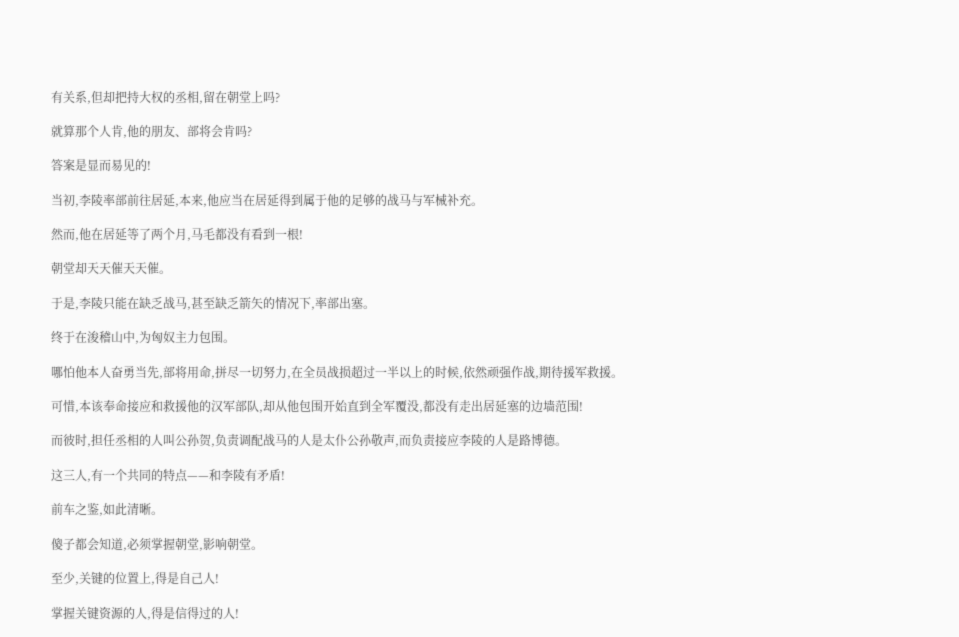有关系,但却把持大权的丞相,留在朝堂上吗?

就算那个人肯,他的朋友、部将会肯吗?

答案是显而易见的!

当初,李陵率部前往居延,本来,他应当在居延得到属于他的足够的战马与军械补充。

然而,他在居延等了两个月,马毛都没有看到一根!

朝堂却天天催天天催。

于是,李陵只能在缺乏战马,甚至缺乏箭矢的情况下,率部出塞。

终于在浚稽山中,为匈奴主力包围。

哪怕他本人奋勇当先,部将用命,拼尽一切努力,在全员战损超过一半以上的时候,依然顽强作战,期待援军救援。

可惜,本该奉命接应和救援他的汉军部队,却从他包围开始直到全军覆没,都没有走出居延塞的边墙范围!

而彼时,担任丞相的人叫公孙贺,负责调配战马的人是太仆公孙敬声,而负责接应李陵的人是路博德。

这三人,有一个共同的特点——和李陵有矛盾!

前车之鉴,如此清晰。

傻子都会知道,必须掌握朝堂,影响朝堂。

至少,关键的位置上,得是自己人!

掌握关键资源的人,得是信得过的人!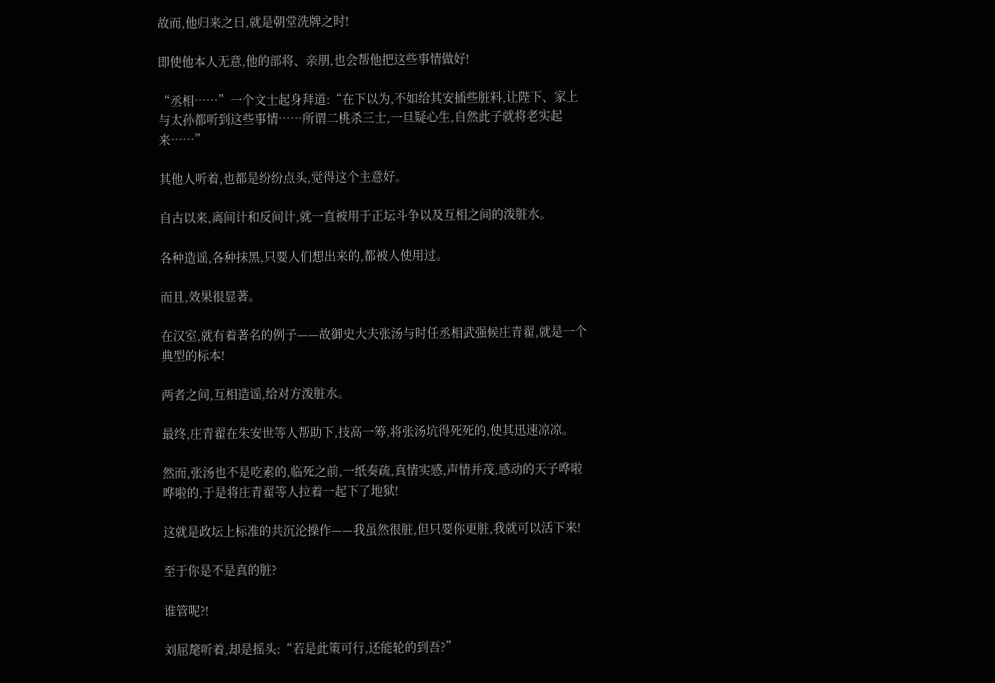故而,他归来之日,就是朝堂洗牌之时!

即使他本人无意,他的部将、亲朋,也会帮他把这些事情做好!

“丞相……”一个文士起身拜道:“在下以为,不如给其安插些脏料,让陛下、家上与太孙都听到这些事情……所谓二桃杀三士,一旦疑心生,自然此子就将老实起来……”

其他人听着,也都是纷纷点头,觉得这个主意好。

自古以来,离间计和反间计,就一直被用于正坛斗争以及互相之间的泼脏水。

各种造谣,各种抹黑,只要人们想出来的,都被人使用过。

而且,效果很显著。

在汉室,就有着著名的例子——故御史大夫张汤与时任丞相武强候庄青翟,就是一个典型的标本!

两者之间,互相造谣,给对方泼脏水。

最终,庄青翟在朱安世等人帮助下,技高一筹,将张汤坑得死死的,使其迅速凉凉。

然而,张汤也不是吃素的,临死之前,一纸奏疏,真情实感,声情并茂,感动的天子哗啦哗啦的,于是将庄青翟等人拉着一起下了地狱!

这就是政坛上标准的共沉沦操作——我虽然很脏,但只要你更脏,我就可以活下来!

至于你是不是真的脏?

谁管呢?!

刘屈氂听着,却是摇头:“若是此策可行,还能轮的到吾?”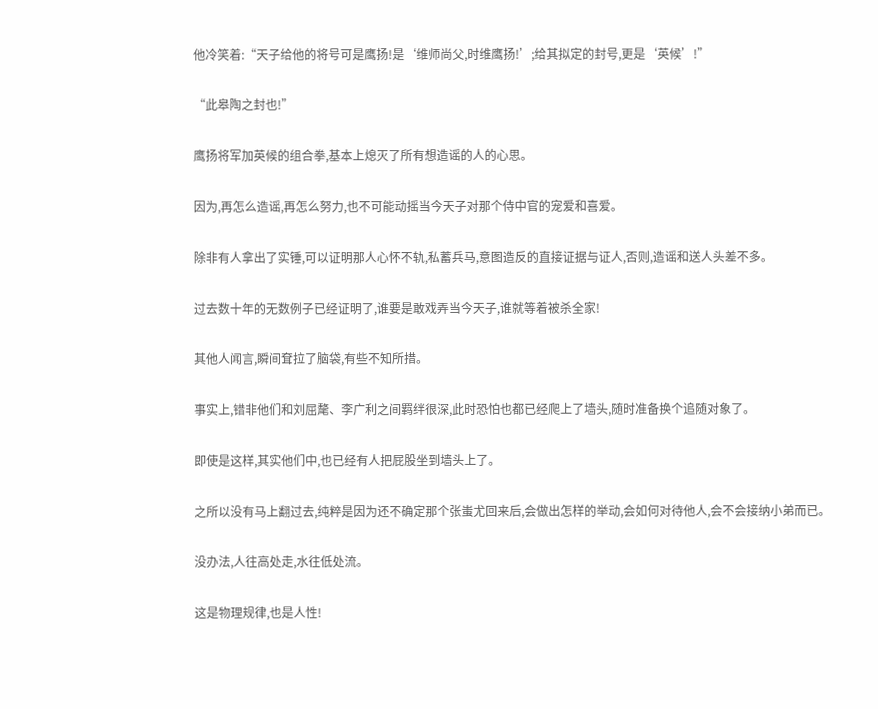他冷笑着:“天子给他的将号可是鹰扬!是‘维师尚父,时维鹰扬!’;给其拟定的封号,更是‘英候’!”

“此皋陶之封也!”

鹰扬将军加英候的组合拳,基本上熄灭了所有想造谣的人的心思。

因为,再怎么造谣,再怎么努力,也不可能动摇当今天子对那个侍中官的宠爱和喜爱。

除非有人拿出了实锤,可以证明那人心怀不轨,私蓄兵马,意图造反的直接证据与证人,否则,造谣和送人头差不多。

过去数十年的无数例子已经证明了,谁要是敢戏弄当今天子,谁就等着被杀全家!

其他人闻言,瞬间耷拉了脑袋,有些不知所措。

事实上,错非他们和刘屈氂、李广利之间羁绊很深,此时恐怕也都已经爬上了墙头,随时准备换个追随对象了。

即使是这样,其实他们中,也已经有人把屁股坐到墙头上了。

之所以没有马上翻过去,纯粹是因为还不确定那个张蚩尤回来后,会做出怎样的举动,会如何对待他人,会不会接纳小弟而已。

没办法,人往高处走,水往低处流。

这是物理规律,也是人性!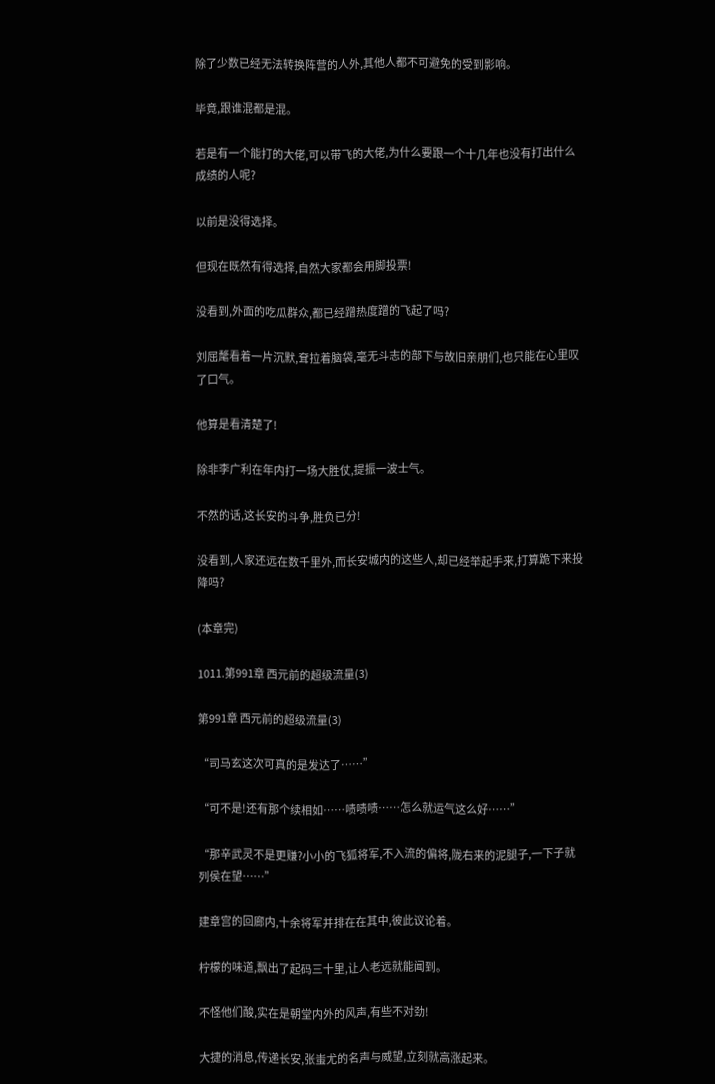除了少数已经无法转换阵营的人外,其他人都不可避免的受到影响。

毕竟,跟谁混都是混。

若是有一个能打的大佬,可以带飞的大佬,为什么要跟一个十几年也没有打出什么成绩的人呢?

以前是没得选择。

但现在既然有得选择,自然大家都会用脚投票!

没看到,外面的吃瓜群众,都已经蹭热度蹭的飞起了吗?

刘屈氂看着一片沉默,耷拉着脑袋,毫无斗志的部下与故旧亲朋们,也只能在心里叹了口气。

他算是看清楚了!

除非李广利在年内打一场大胜仗,提振一波士气。

不然的话,这长安的斗争,胜负已分!

没看到,人家还远在数千里外,而长安城内的这些人,却已经举起手来,打算跪下来投降吗?

(本章完)

1011.第991章 西元前的超级流量(3)

第991章 西元前的超级流量(3)

“司马玄这次可真的是发达了……”

“可不是!还有那个续相如……啧啧啧……怎么就运气这么好……”

“那辛武灵不是更赚?小小的飞狐将军,不入流的偏将,陇右来的泥腿子,一下子就列侯在望……”

建章宫的回廊内,十余将军并排在在其中,彼此议论着。

柠檬的味道,飘出了起码三十里,让人老远就能闻到。

不怪他们酸,实在是朝堂内外的风声,有些不对劲!

大捷的消息,传递长安,张蚩尤的名声与威望,立刻就高涨起来。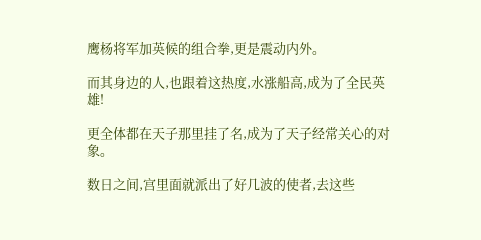鹰杨将军加英候的组合拳,更是震动内外。

而其身边的人,也跟着这热度,水涨船高,成为了全民英雄!

更全体都在天子那里挂了名,成为了天子经常关心的对象。

数日之间,宫里面就派出了好几波的使者,去这些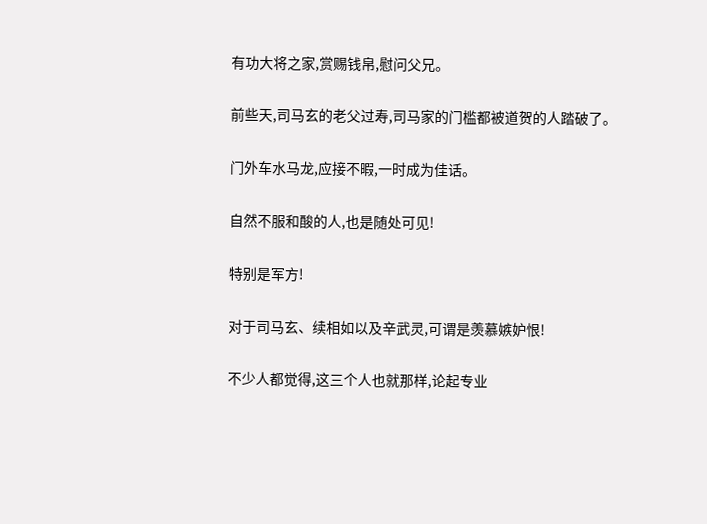有功大将之家,赏赐钱帛,慰问父兄。

前些天,司马玄的老父过寿,司马家的门槛都被道贺的人踏破了。

门外车水马龙,应接不暇,一时成为佳话。

自然不服和酸的人,也是随处可见!

特别是军方!

对于司马玄、续相如以及辛武灵,可谓是羡慕嫉妒恨!

不少人都觉得,这三个人也就那样,论起专业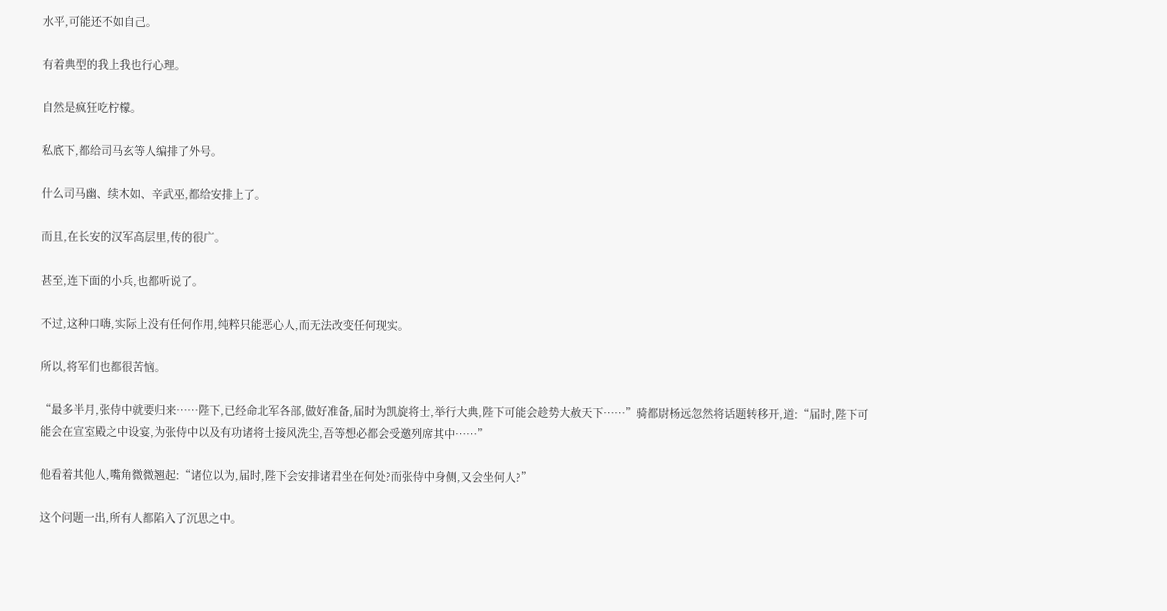水平,可能还不如自己。

有着典型的我上我也行心理。

自然是疯狂吃柠檬。

私底下,都给司马玄等人编排了外号。

什么司马幽、续木如、辛武巫,都给安排上了。

而且,在长安的汉军高层里,传的很广。

甚至,连下面的小兵,也都听说了。

不过,这种口嗨,实际上没有任何作用,纯粹只能恶心人,而无法改变任何现实。

所以,将军们也都很苦恼。

“最多半月,张侍中就要归来……陛下,已经命北军各部,做好准备,届时为凯旋将士,举行大典,陛下可能会趁势大赦天下……”骑都尉杨远忽然将话题转移开,道:“届时,陛下可能会在宣室殿之中设宴,为张侍中以及有功诸将士接风洗尘,吾等想必都会受邀列席其中……”

他看着其他人,嘴角微微翘起:“诸位以为,届时,陛下会安排诸君坐在何处?而张侍中身侧,又会坐何人?”

这个问题一出,所有人都陷入了沉思之中。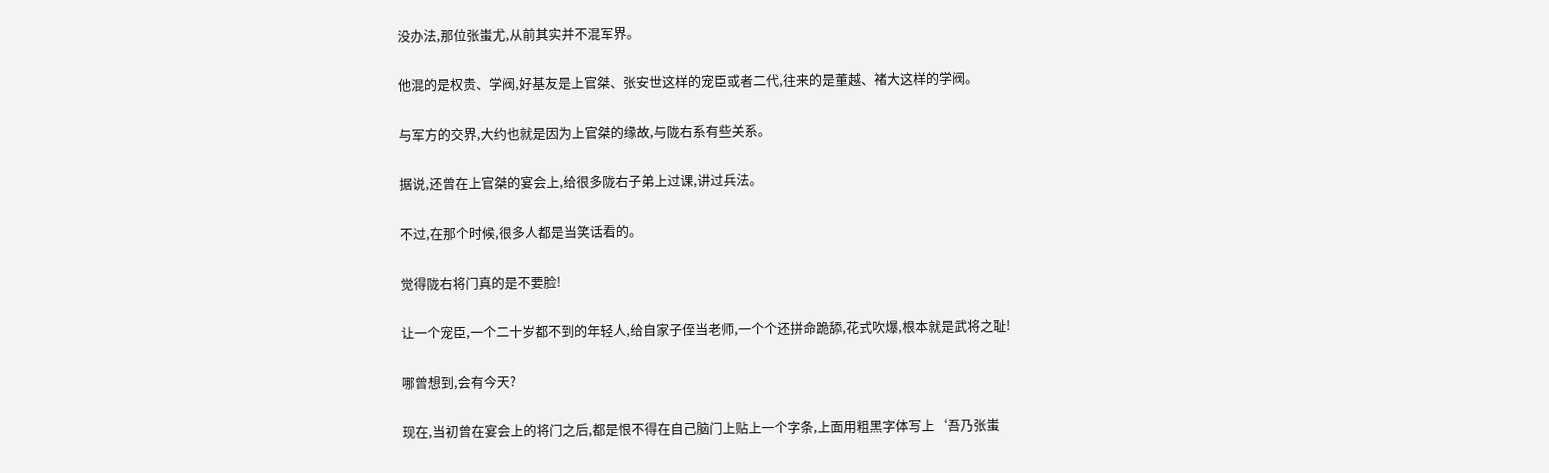没办法,那位张蚩尤,从前其实并不混军界。

他混的是权贵、学阀,好基友是上官桀、张安世这样的宠臣或者二代,往来的是董越、褚大这样的学阀。

与军方的交界,大约也就是因为上官桀的缘故,与陇右系有些关系。

据说,还曾在上官桀的宴会上,给很多陇右子弟上过课,讲过兵法。

不过,在那个时候,很多人都是当笑话看的。

觉得陇右将门真的是不要脸!

让一个宠臣,一个二十岁都不到的年轻人,给自家子侄当老师,一个个还拼命跪舔,花式吹爆,根本就是武将之耻!

哪曾想到,会有今天?

现在,当初曾在宴会上的将门之后,都是恨不得在自己脑门上贴上一个字条,上面用粗黑字体写上‘吾乃张蚩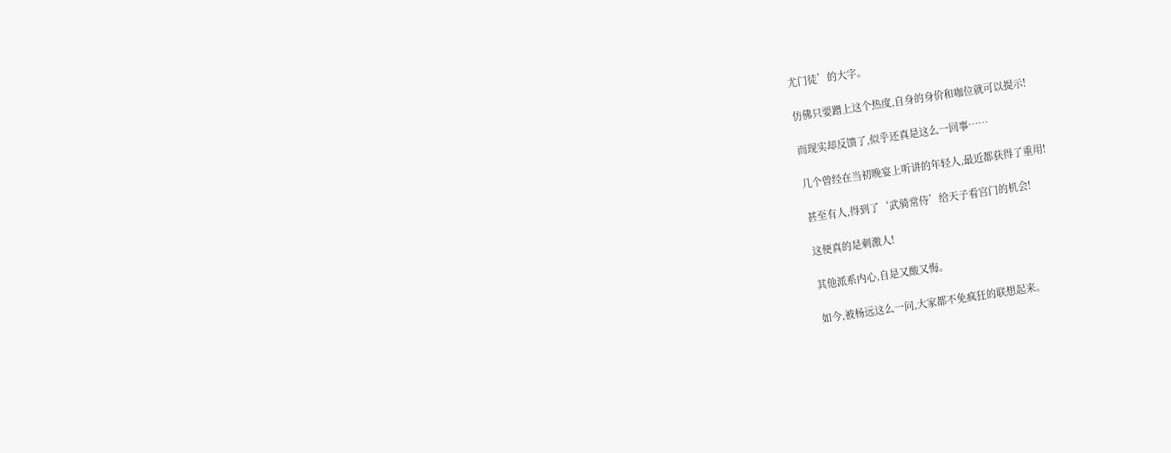尤门徒’的大字。

仿佛只要蹭上这个热度,自身的身价和咖位就可以提示!

而现实却反馈了,似乎还真是这么一回事……

几个曾经在当初晚宴上听讲的年轻人,最近都获得了重用!

甚至有人,得到了‘武骑常侍’给天子看宫门的机会!

这便真的是刺激人!

其他派系内心,自是又酸又悔。

如今,被杨远这么一问,大家都不免疯狂的联想起来。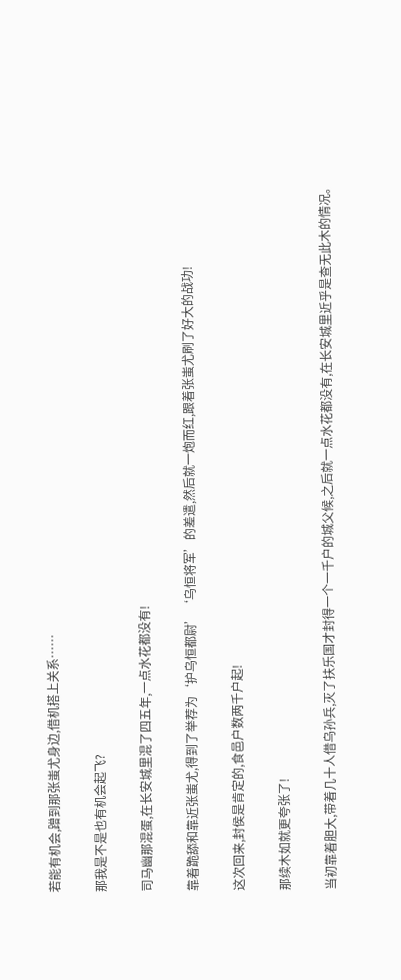若能有机会,蹭到那张蚩尤身边,借机搭上关系……

那我是不是也有机会起飞?

司马幽那混蛋,在长安城里混了四五年,一点水花都没有!

靠着跪舔和靠近张蚩尤,得到了举荐为‘护乌恒都尉’‘乌恒将军’的差遣,然后就一炮而红,跟着张蚩尤刷了好大的战功!

这次回来,封侯是肯定的,食邑户数两千户起!

那续木如就更夸张了!

当初靠着胆大,带着几十人借乌孙兵,灭了扶乐国才封得一个一千户的城父候,之后就一点水花都没有,在长安城里近乎是查无此木的情况。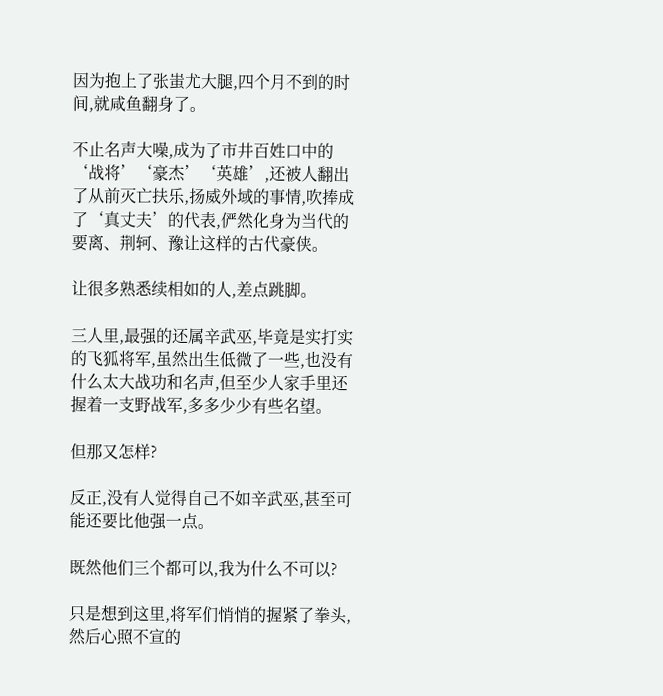因为抱上了张蚩尤大腿,四个月不到的时间,就咸鱼翻身了。

不止名声大噪,成为了市井百姓口中的‘战将’‘豪杰’‘英雄’,还被人翻出了从前灭亡扶乐,扬威外域的事情,吹捧成了‘真丈夫’的代表,俨然化身为当代的要离、荆轲、豫让这样的古代豪侠。

让很多熟悉续相如的人,差点跳脚。

三人里,最强的还属辛武巫,毕竟是实打实的飞狐将军,虽然出生低微了一些,也没有什么太大战功和名声,但至少人家手里还握着一支野战军,多多少少有些名望。

但那又怎样?

反正,没有人觉得自己不如辛武巫,甚至可能还要比他强一点。

既然他们三个都可以,我为什么不可以?

只是想到这里,将军们悄悄的握紧了拳头,然后心照不宣的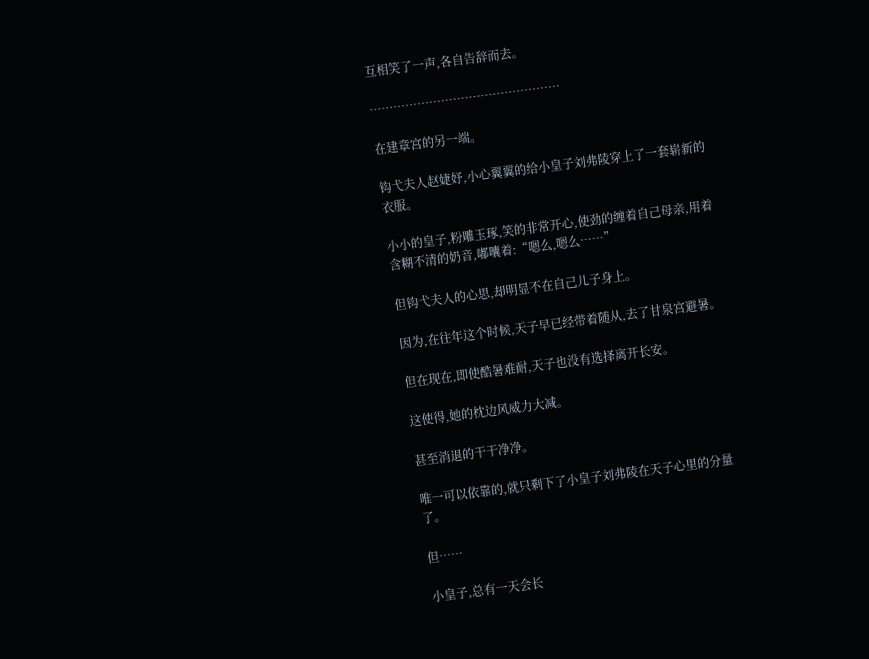互相笑了一声,各自告辞而去。

…………………………………………

在建章宫的另一端。

钩弋夫人赵婕妤,小心翼翼的给小皇子刘弗陵穿上了一套崭新的衣服。

小小的皇子,粉雕玉琢,笑的非常开心,使劲的缠着自己母亲,用着含糊不清的奶音,嘟囔着:“嗯么,嗯么……”

但钩弋夫人的心思,却明显不在自己儿子身上。

因为,在往年这个时候,天子早已经带着随从,去了甘泉宫避暑。

但在现在,即使酷暑难耐,天子也没有选择离开长安。

这使得,她的枕边风威力大减。

甚至消退的干干净净。

唯一可以依靠的,就只剩下了小皇子刘弗陵在天子心里的分量了。

但……

小皇子,总有一天会长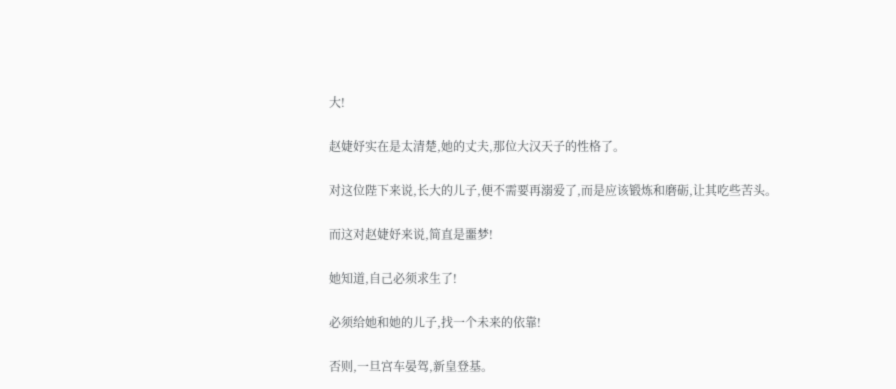大!

赵婕妤实在是太清楚,她的丈夫,那位大汉天子的性格了。

对这位陛下来说,长大的儿子,便不需要再溺爱了,而是应该锻炼和磨砺,让其吃些苦头。

而这对赵婕妤来说,简直是噩梦!

她知道,自己必须求生了!

必须给她和她的儿子,找一个未来的依靠!

否则,一旦宫车晏驾,新皇登基。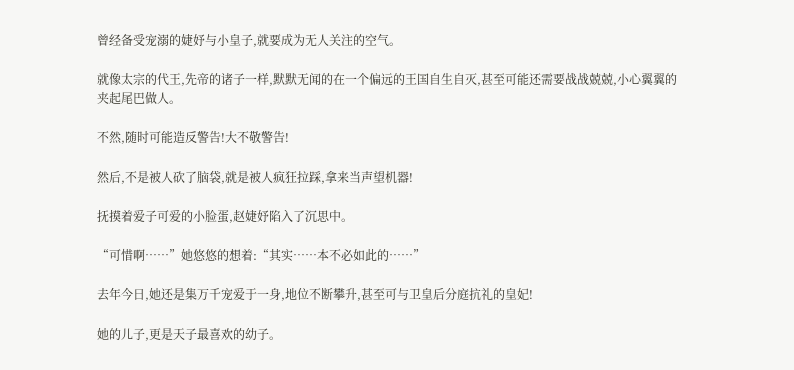曾经备受宠溺的婕妤与小皇子,就要成为无人关注的空气。

就像太宗的代王,先帝的诸子一样,默默无闻的在一个偏远的王国自生自灭,甚至可能还需要战战兢兢,小心翼翼的夹起尾巴做人。

不然,随时可能造反警告!大不敬警告!

然后,不是被人砍了脑袋,就是被人疯狂拉踩,拿来当声望机器!

抚摸着爱子可爱的小脸蛋,赵婕妤陷入了沉思中。

“可惜啊……”她悠悠的想着:“其实……本不必如此的……”

去年今日,她还是集万千宠爱于一身,地位不断攀升,甚至可与卫皇后分庭抗礼的皇妃!

她的儿子,更是天子最喜欢的幼子。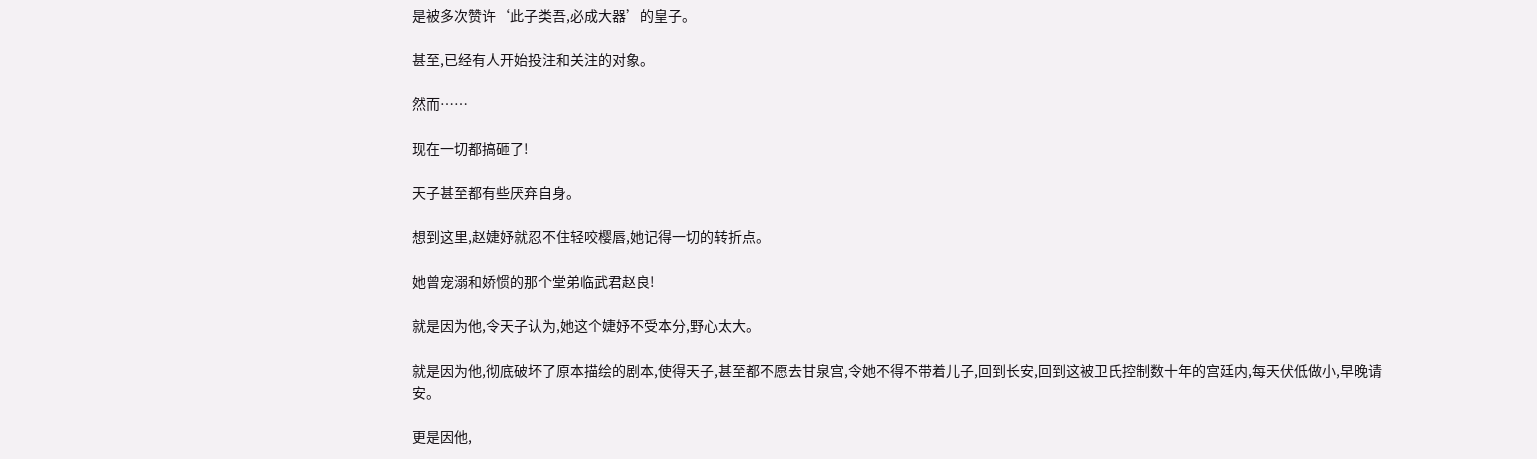是被多次赞许‘此子类吾,必成大器’的皇子。

甚至,已经有人开始投注和关注的对象。

然而……

现在一切都搞砸了!

天子甚至都有些厌弃自身。

想到这里,赵婕妤就忍不住轻咬樱唇,她记得一切的转折点。

她曾宠溺和娇惯的那个堂弟临武君赵良!

就是因为他,令天子认为,她这个婕妤不受本分,野心太大。

就是因为他,彻底破坏了原本描绘的剧本,使得天子,甚至都不愿去甘泉宫,令她不得不带着儿子,回到长安,回到这被卫氏控制数十年的宫廷内,每天伏低做小,早晚请安。

更是因他,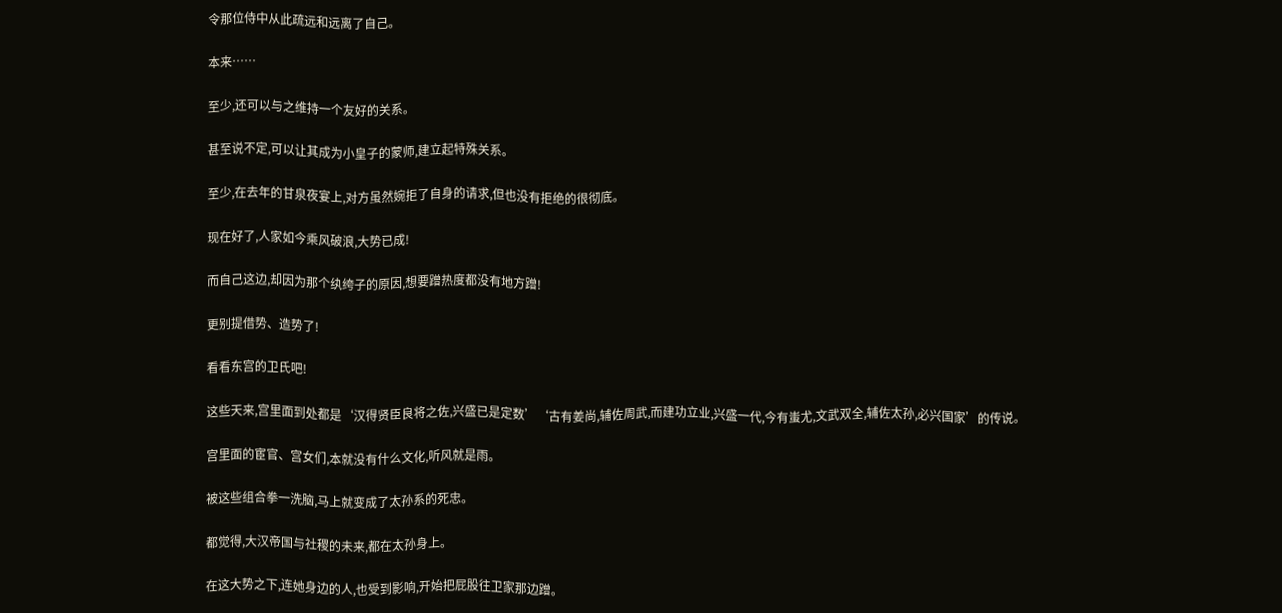令那位侍中从此疏远和远离了自己。

本来……

至少,还可以与之维持一个友好的关系。

甚至说不定,可以让其成为小皇子的蒙师,建立起特殊关系。

至少,在去年的甘泉夜宴上,对方虽然婉拒了自身的请求,但也没有拒绝的很彻底。

现在好了,人家如今乘风破浪,大势已成!

而自己这边,却因为那个纨绔子的原因,想要蹭热度都没有地方蹭!

更别提借势、造势了!

看看东宫的卫氏吧!

这些天来,宫里面到处都是‘汉得贤臣良将之佐,兴盛已是定数’‘古有姜尚,辅佐周武,而建功立业,兴盛一代,今有蚩尤,文武双全,辅佐太孙,必兴国家’的传说。

宫里面的宦官、宫女们,本就没有什么文化,听风就是雨。

被这些组合拳一洗脑,马上就变成了太孙系的死忠。

都觉得,大汉帝国与社稷的未来,都在太孙身上。

在这大势之下,连她身边的人,也受到影响,开始把屁股往卫家那边蹭。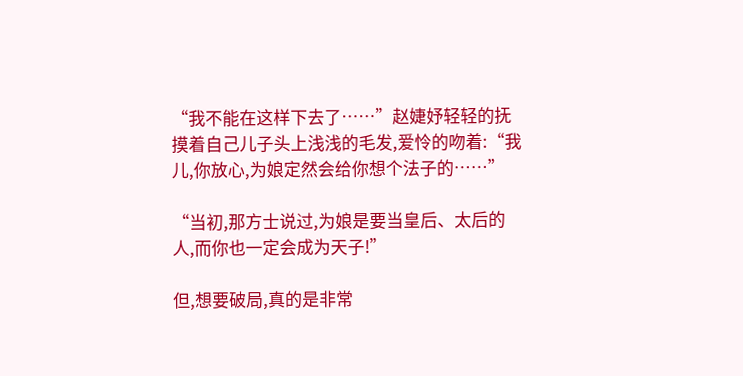“我不能在这样下去了……”赵婕妤轻轻的抚摸着自己儿子头上浅浅的毛发,爱怜的吻着:“我儿,你放心,为娘定然会给你想个法子的……”

“当初,那方士说过,为娘是要当皇后、太后的人,而你也一定会成为天子!”

但,想要破局,真的是非常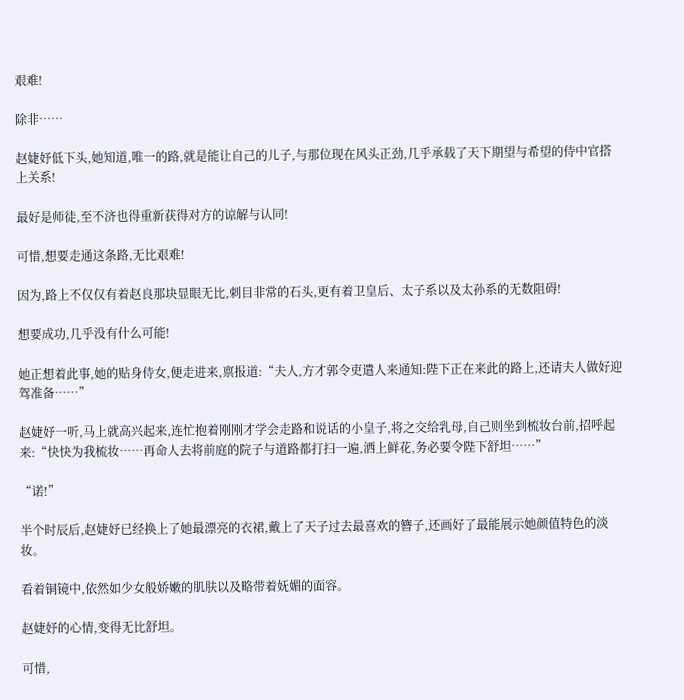艰难!

除非……

赵婕妤低下头,她知道,唯一的路,就是能让自己的儿子,与那位现在风头正劲,几乎承载了天下期望与希望的侍中官搭上关系!

最好是师徒,至不济也得重新获得对方的谅解与认同!

可惜,想要走通这条路,无比艰难!

因为,路上不仅仅有着赵良那块显眼无比,刺目非常的石头,更有着卫皇后、太子系以及太孙系的无数阻碍!

想要成功,几乎没有什么可能!

她正想着此事,她的贴身侍女,便走进来,禀报道:“夫人,方才郭令吏遣人来通知:陛下正在来此的路上,还请夫人做好迎驾准备……”

赵婕妤一听,马上就高兴起来,连忙抱着刚刚才学会走路和说话的小皇子,将之交给乳母,自己则坐到梳妆台前,招呼起来:“快快为我梳妆……再命人去将前庭的院子与道路都打扫一遍,洒上鲜花,务必要令陛下舒坦……”

“诺!”

半个时辰后,赵婕妤已经换上了她最漂亮的衣裙,戴上了天子过去最喜欢的簪子,还画好了最能展示她颜值特色的淡妆。

看着铜镜中,依然如少女般娇嫩的肌肤以及略带着妩媚的面容。

赵婕妤的心情,变得无比舒坦。

可惜,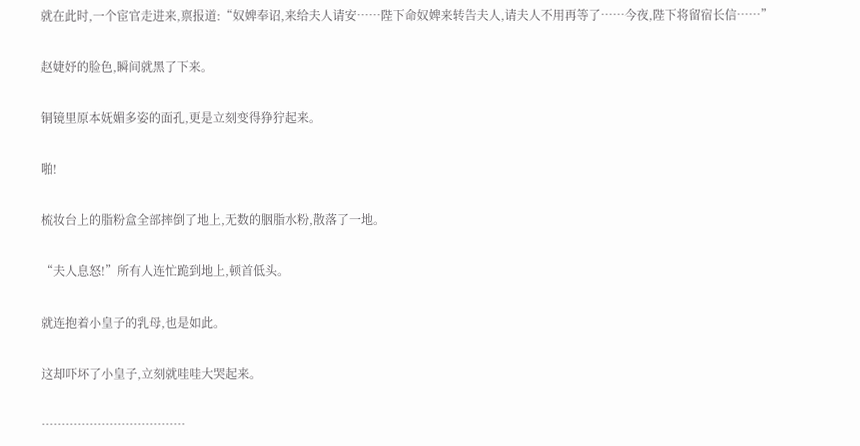就在此时,一个宦官走进来,禀报道:“奴婢奉诏,来给夫人请安……陛下命奴婢来转告夫人,请夫人不用再等了……今夜,陛下将留宿长信……”

赵婕妤的脸色,瞬间就黑了下来。

铜镜里原本妩媚多姿的面孔,更是立刻变得狰狞起来。

啪!

梳妆台上的脂粉盒全部摔倒了地上,无数的胭脂水粉,散落了一地。

“夫人息怒!”所有人连忙跪到地上,顿首低头。

就连抱着小皇子的乳母,也是如此。

这却吓坏了小皇子,立刻就哇哇大哭起来。

………………………………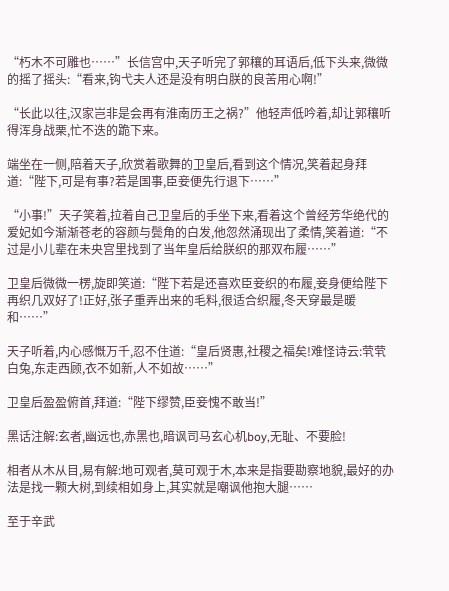“朽木不可雕也……”长信宫中,天子听完了郭穰的耳语后,低下头来,微微的摇了摇头:“看来,钩弋夫人还是没有明白朕的良苦用心啊!”

“长此以往,汉家岂非是会再有淮南历王之祸?”他轻声低吟着,却让郭穰听得浑身战栗,忙不迭的跪下来。

端坐在一侧,陪着天子,欣赏着歌舞的卫皇后,看到这个情况,笑着起身拜道:“陛下,可是有事?若是国事,臣妾便先行退下……”

“小事!”天子笑着,拉着自己卫皇后的手坐下来,看着这个曾经芳华绝代的爱妃如今渐渐苍老的容颜与鬓角的白发,他忽然涌现出了柔情,笑着道:“不过是小儿辈在未央宫里找到了当年皇后给朕织的那双布履……”

卫皇后微微一楞,旋即笑道:“陛下若是还喜欢臣妾织的布履,妾身便给陛下再织几双好了!正好,张子重弄出来的毛料,很适合织履,冬天穿最是暖和……”

天子听着,内心感慨万千,忍不住道:“皇后贤惠,社稷之福矣!难怪诗云:茕茕白兔,东走西顾,衣不如新,人不如故……”

卫皇后盈盈俯首,拜道:“陛下缪赞,臣妾愧不敢当!”

黑话注解:玄者,幽远也,赤黑也,暗讽司马玄心机boy,无耻、不要脸!

相者从木从目,易有解:地可观者,莫可观于木,本来是指要勘察地貌,最好的办法是找一颗大树,到续相如身上,其实就是嘲讽他抱大腿……

至于辛武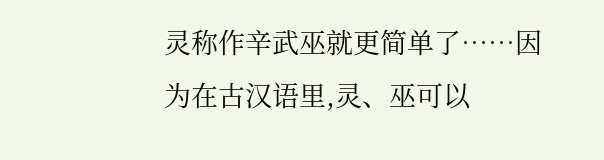灵称作辛武巫就更简单了……因为在古汉语里,灵、巫可以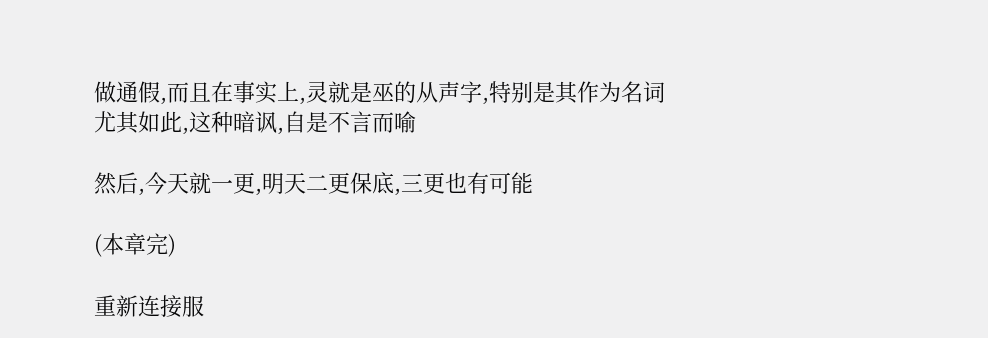做通假,而且在事实上,灵就是巫的从声字,特别是其作为名词尤其如此,这种暗讽,自是不言而喻

然后,今天就一更,明天二更保底,三更也有可能

(本章完)

重新连接服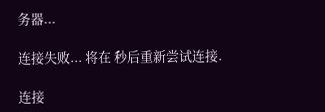务器...

连接失败... 将在 秒后重新尝试连接.

连接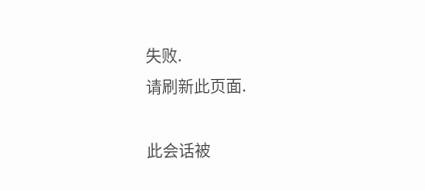失败.
请刷新此页面.

此会话被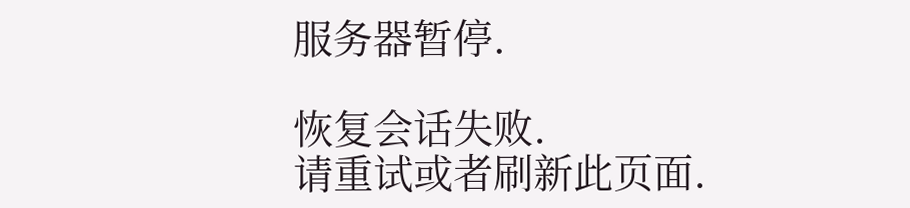服务器暂停.

恢复会话失败.
请重试或者刷新此页面.